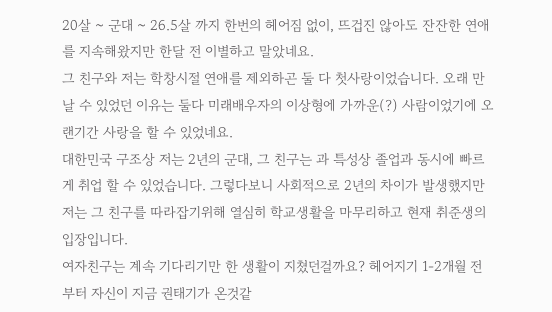20살 ~ 군대 ~ 26.5살 까지 한번의 헤어짐 없이, 뜨겁진 않아도 잔잔한 연애를 지속해왔지만 한달 전 이별하고 말았네요.
그 친구와 저는 학창시절 연애를 제외하곤 둘 다 첫사랑이었습니다. 오래 만날 수 있었던 이유는 둘다 미래배우자의 이상형에 가까운(?) 사람이었기에 오랜기간 사랑을 할 수 있었네요.
대한민국 구조상 저는 2년의 군대, 그 친구는 과 특성상 졸업과 동시에 빠르게 취업 할 수 있었습니다. 그렇다보니 사회적으로 2년의 차이가 발생했지만 저는 그 친구를 따라잡기위해 열심히 학교생활을 마무리하고 현재 취준생의 입장입니다.
여자친구는 계속 기다리기만 한 생활이 지쳤던걸까요? 헤어지기 1-2개월 전 부터 자신이 지금 권태기가 온것같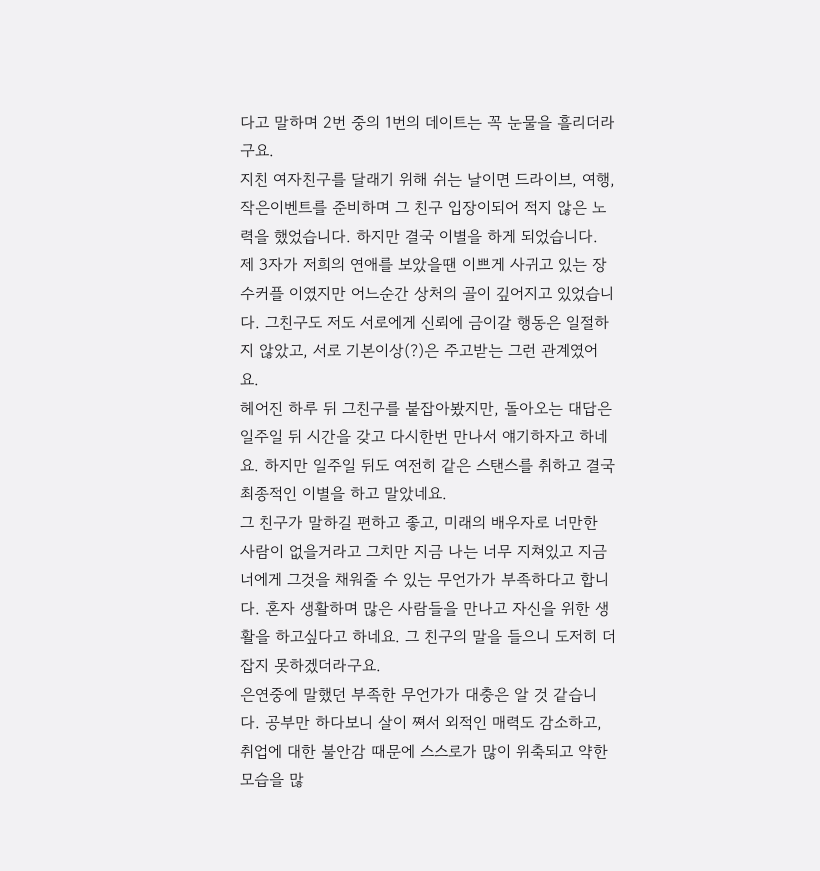다고 말하며 2번 중의 1번의 데이트는 꼭 눈물을 흘리더라구요.
지친 여자친구를 달래기 위해 쉬는 날이면 드라이브, 여행, 작은이벤트를 준비하며 그 친구 입장이되어 적지 않은 노력을 했었습니다. 하지만 결국 이별을 하게 되었습니다.
제 3자가 저희의 연애를 보았을땐 이쁘게 사귀고 있는 장수커플 이였지만 어느순간 상처의 골이 깊어지고 있었습니다. 그친구도 저도 서로에게 신뢰에 금이갈 행동은 일절하지 않았고, 서로 기본이상(?)은 주고받는 그런 관계였어요.
헤어진 하루 뒤 그친구를 붙잡아봤지만, 돌아오는 대답은 일주일 뒤 시간을 갖고 다시한번 만나서 얘기하자고 하네요. 하지만 일주일 뒤도 여전히 같은 스탠스를 취하고 결국 최종적인 이별을 하고 말았네요.
그 친구가 말하길 편하고 좋고, 미래의 배우자로 너만한 사람이 없을거라고 그치만 지금 나는 너무 지쳐있고 지금 너에게 그것을 채워줄 수 있는 무언가가 부족하다고 합니다. 혼자 생활하며 많은 사람들을 만나고 자신을 위한 생활을 하고싶다고 하네요. 그 친구의 말을 들으니 도저히 더 잡지 못하겠더라구요.
은연중에 말했던 부족한 무언가가 대충은 알 것 같습니다. 공부만 하다보니 살이 쪄서 외적인 매력도 감소하고, 취업에 대한 불안감 때문에 스스로가 많이 위축되고 약한모습을 많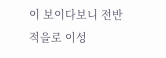이 보이다보니 전반적을로 이성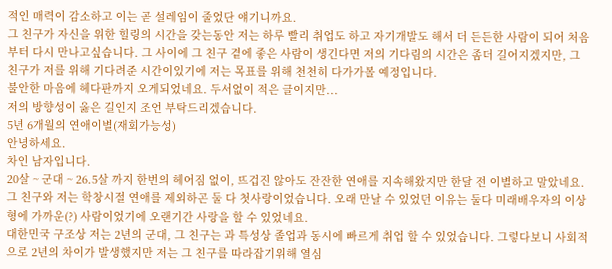적인 매력이 감소하고 이는 곧 설레임이 줄었단 얘기니까요.
그 친구가 자신을 위한 힐링의 시간을 갖는동안 저는 하루 빨리 취업도 하고 자기개발도 해서 더 든든한 사람이 되어 처음부터 다시 만나고싶습니다. 그 사이에 그 친구 곁에 좋은 사람이 생긴다면 저의 기다림의 시간은 좀더 길어지겠지만, 그 친구가 저를 위해 기다려준 시간이있기에 저는 목표를 위해 천천히 다가가볼 예정입니다.
불안한 마음에 헤다판까지 오게되었네요. 두서없이 적은 글이지만...
저의 방향성이 옳은 길인지 조언 부탁드리겠습니다.
5년 6개월의 연애이별(재회가능성)
안녕하세요.
차인 남자입니다.
20살 ~ 군대 ~ 26.5살 까지 한번의 헤어짐 없이, 뜨겁진 않아도 잔잔한 연애를 지속해왔지만 한달 전 이별하고 말았네요.
그 친구와 저는 학창시절 연애를 제외하곤 둘 다 첫사랑이었습니다. 오래 만날 수 있었던 이유는 둘다 미래배우자의 이상형에 가까운(?) 사람이었기에 오랜기간 사랑을 할 수 있었네요.
대한민국 구조상 저는 2년의 군대, 그 친구는 과 특성상 졸업과 동시에 빠르게 취업 할 수 있었습니다. 그렇다보니 사회적으로 2년의 차이가 발생했지만 저는 그 친구를 따라잡기위해 열심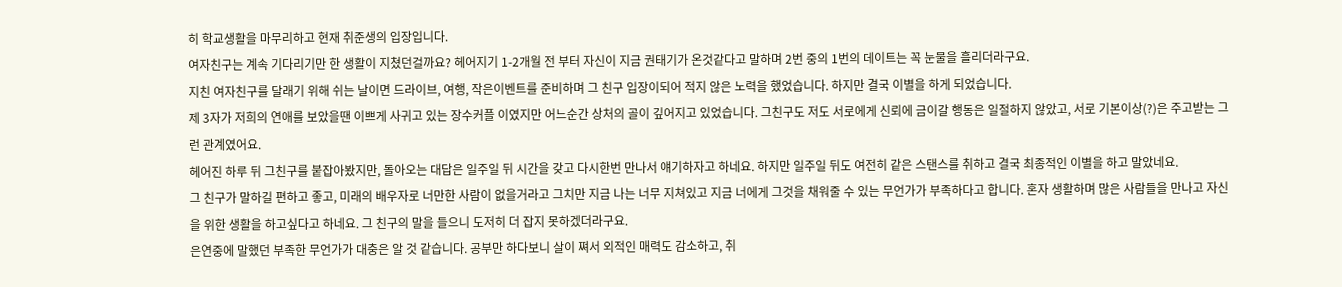히 학교생활을 마무리하고 현재 취준생의 입장입니다.
여자친구는 계속 기다리기만 한 생활이 지쳤던걸까요? 헤어지기 1-2개월 전 부터 자신이 지금 권태기가 온것같다고 말하며 2번 중의 1번의 데이트는 꼭 눈물을 흘리더라구요.
지친 여자친구를 달래기 위해 쉬는 날이면 드라이브, 여행, 작은이벤트를 준비하며 그 친구 입장이되어 적지 않은 노력을 했었습니다. 하지만 결국 이별을 하게 되었습니다.
제 3자가 저희의 연애를 보았을땐 이쁘게 사귀고 있는 장수커플 이였지만 어느순간 상처의 골이 깊어지고 있었습니다. 그친구도 저도 서로에게 신뢰에 금이갈 행동은 일절하지 않았고, 서로 기본이상(?)은 주고받는 그런 관계였어요.
헤어진 하루 뒤 그친구를 붙잡아봤지만, 돌아오는 대답은 일주일 뒤 시간을 갖고 다시한번 만나서 얘기하자고 하네요. 하지만 일주일 뒤도 여전히 같은 스탠스를 취하고 결국 최종적인 이별을 하고 말았네요.
그 친구가 말하길 편하고 좋고, 미래의 배우자로 너만한 사람이 없을거라고 그치만 지금 나는 너무 지쳐있고 지금 너에게 그것을 채워줄 수 있는 무언가가 부족하다고 합니다. 혼자 생활하며 많은 사람들을 만나고 자신을 위한 생활을 하고싶다고 하네요. 그 친구의 말을 들으니 도저히 더 잡지 못하겠더라구요.
은연중에 말했던 부족한 무언가가 대충은 알 것 같습니다. 공부만 하다보니 살이 쪄서 외적인 매력도 감소하고, 취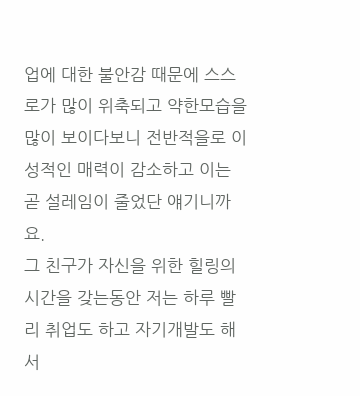업에 대한 불안감 때문에 스스로가 많이 위축되고 약한모습을 많이 보이다보니 전반적을로 이성적인 매력이 감소하고 이는 곧 설레임이 줄었단 얘기니까요.
그 친구가 자신을 위한 힐링의 시간을 갖는동안 저는 하루 빨리 취업도 하고 자기개발도 해서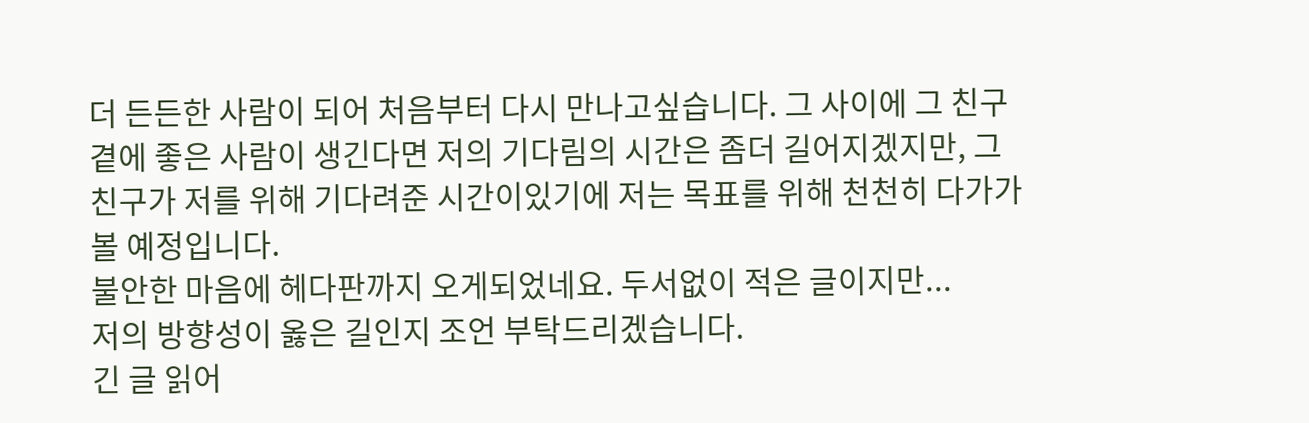더 든든한 사람이 되어 처음부터 다시 만나고싶습니다. 그 사이에 그 친구 곁에 좋은 사람이 생긴다면 저의 기다림의 시간은 좀더 길어지겠지만, 그 친구가 저를 위해 기다려준 시간이있기에 저는 목표를 위해 천천히 다가가볼 예정입니다.
불안한 마음에 헤다판까지 오게되었네요. 두서없이 적은 글이지만...
저의 방향성이 옳은 길인지 조언 부탁드리겠습니다.
긴 글 읽어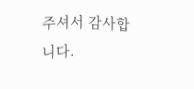주셔서 감사합니다.